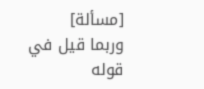[مسألة]
وربما قيل في قوله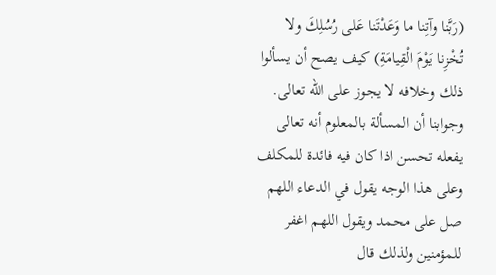(رَبَّنا وآتِنا ما وَعَدْتَنا عَلى رُسُلِكَ ولا تُخْزِنا يَوْمَ الْقِيامَةِ) كيف يصح أن يسألوا ذلك وخلافه لا يجوز على اللّه تعالى. وجوابنا أن المسألة بالمعلوم أنه تعالى يفعله تحسن اذا كان فيه فائدة للمكلف وعلى هذا الوجه يقول في الدعاء اللهم صل على محمد ويقول اللهم اغفر للمؤمنين ولذلك قال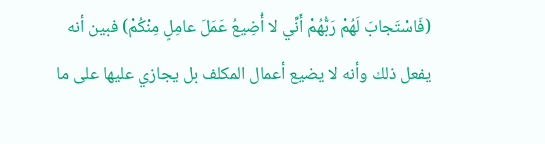(فَاسْتَجابَ لَهُمْ رَبُّهُمْ أَنِّي لا أُضِيعُ عَمَلَ عامِلٍ مِنْكُمْ) فبين أنه يفعل ذلك وأنه لا يضيع أعمال المكلف بل يجازي عليها على ما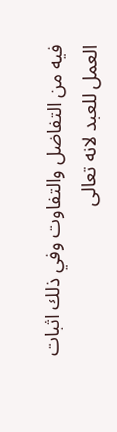فيه من التفاضل والتفاوت وفي ذلك اثبات العمل للعبد لانه تعالى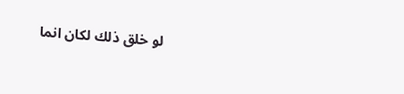لو خلق ذلك لكان انما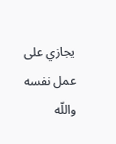يجازي على عمل نفسه واللّه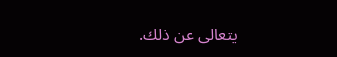يتعالى عن ذلك.